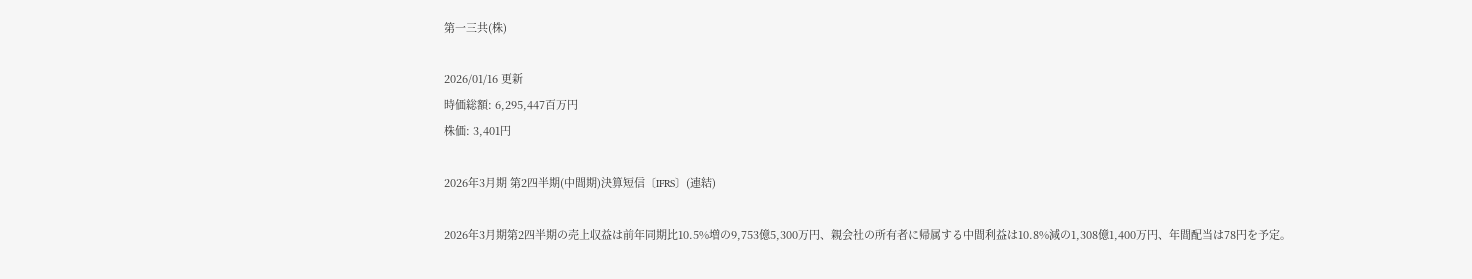第一三共(株)

2026/01/16 更新
時価総額: 6,295,447百万円
株価: 3,401円

2026年3月期 第2四半期(中間期)決算短信〔IFRS〕(連結)

2026年3月期第2四半期の売上収益は前年同期比10.5%増の9,753億5,300万円、親会社の所有者に帰属する中間利益は10.8%減の1,308億1,400万円、年間配当は78円を予定。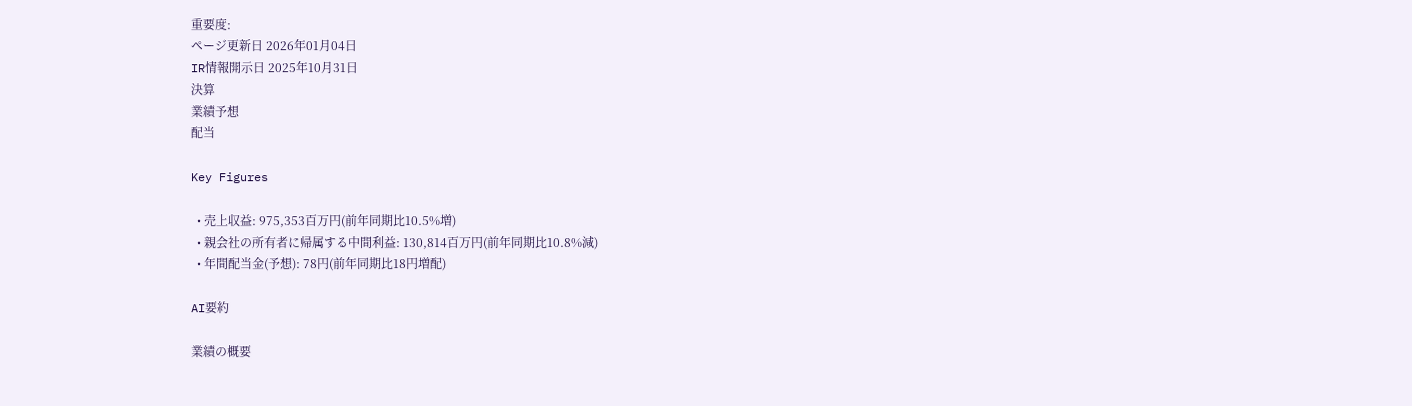重要度:
ページ更新日 2026年01月04日
IR情報開示日 2025年10月31日
決算
業績予想
配当

Key Figures

  • 売上収益: 975,353百万円(前年同期比10.5%増)
  • 親会社の所有者に帰属する中間利益: 130,814百万円(前年同期比10.8%減)
  • 年間配当金(予想): 78円(前年同期比18円増配)

AI要約

業績の概要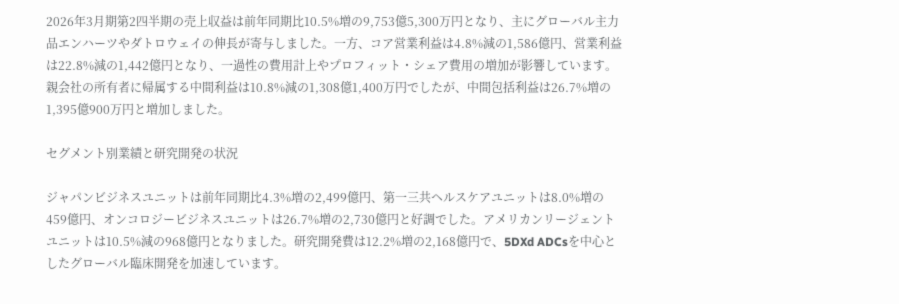2026年3月期第2四半期の売上収益は前年同期比10.5%増の9,753億5,300万円となり、主にグローバル主力品エンハーツやダトロウェイの伸長が寄与しました。一方、コア営業利益は4.8%減の1,586億円、営業利益は22.8%減の1,442億円となり、一過性の費用計上やプロフィット・シェア費用の増加が影響しています。親会社の所有者に帰属する中間利益は10.8%減の1,308億1,400万円でしたが、中間包括利益は26.7%増の1,395億900万円と増加しました。

セグメント別業績と研究開発の状況

ジャパンビジネスユニットは前年同期比4.3%増の2,499億円、第一三共ヘルスケアユニットは8.0%増の459億円、オンコロジービジネスユニットは26.7%増の2,730億円と好調でした。アメリカンリージェントユニットは10.5%減の968億円となりました。研究開発費は12.2%増の2,168億円で、5DXd ADCsを中心としたグローバル臨床開発を加速しています。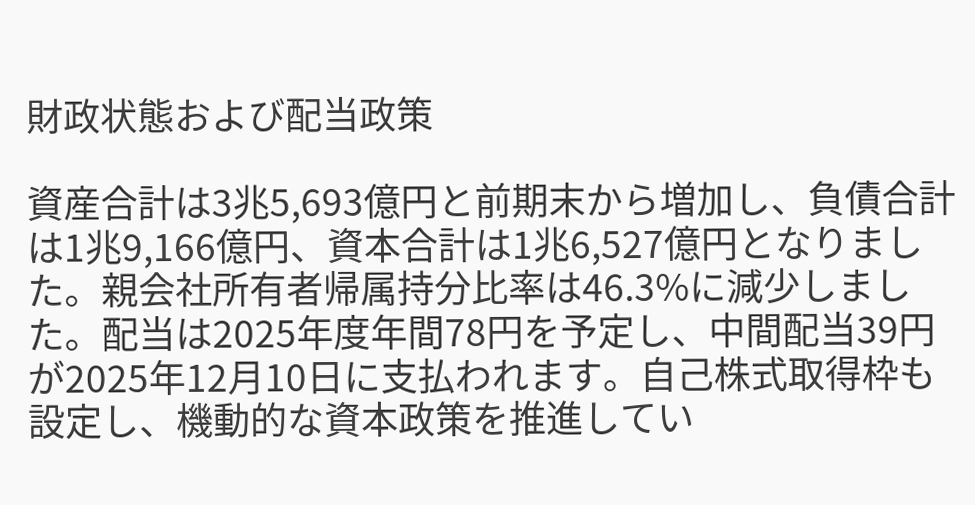財政状態および配当政策

資産合計は3兆5,693億円と前期末から増加し、負債合計は1兆9,166億円、資本合計は1兆6,527億円となりました。親会社所有者帰属持分比率は46.3%に減少しました。配当は2025年度年間78円を予定し、中間配当39円が2025年12月10日に支払われます。自己株式取得枠も設定し、機動的な資本政策を推進してい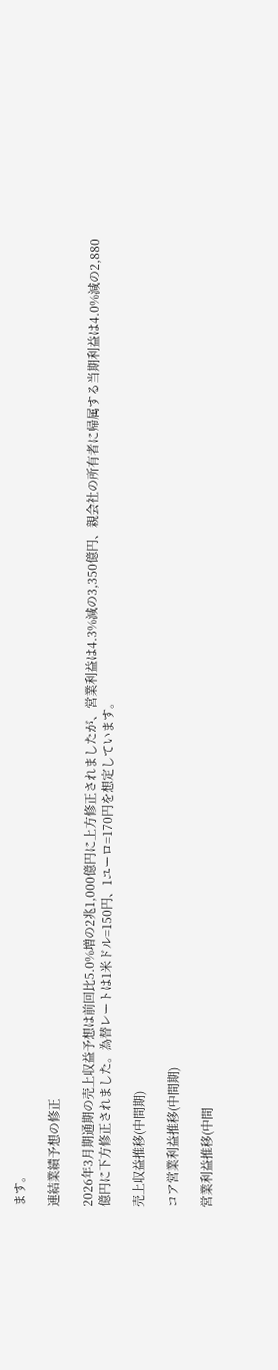ます。

連結業績予想の修正

2026年3月期通期の売上収益予想は前回比5.0%増の2兆1,000億円に上方修正されましたが、営業利益は4.3%減の3,350億円、親会社の所有者に帰属する当期利益は4.0%減の2,880億円に下方修正されました。為替レートは1米ドル=150円、1ユーロ=170円を想定しています。

売上収益推移(中間期)

コア営業利益推移(中間期)

営業利益推移(中間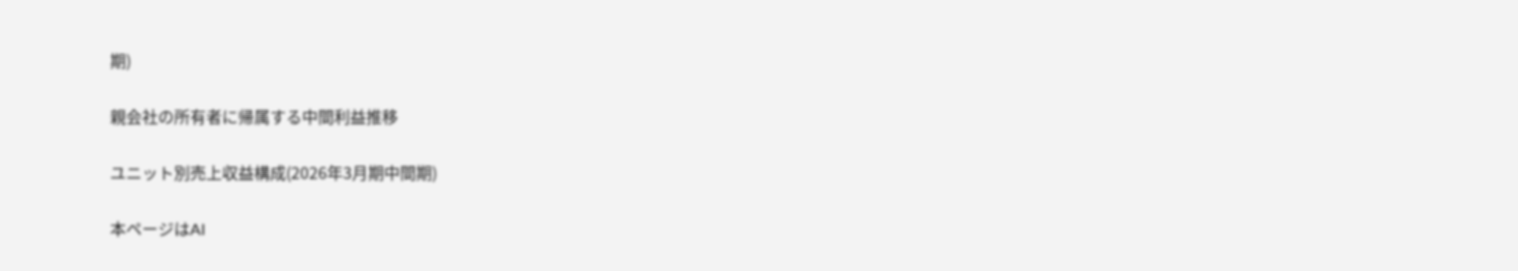期)

親会社の所有者に帰属する中間利益推移

ユニット別売上収益構成(2026年3月期中間期)

本ページはAI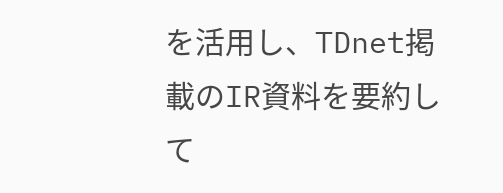を活用し、TDnet掲載のIR資料を要約して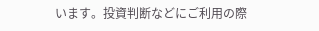います。投資判断などにご利用の際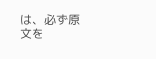は、必ず原文を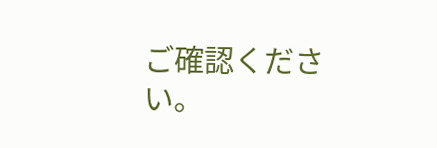ご確認ください。